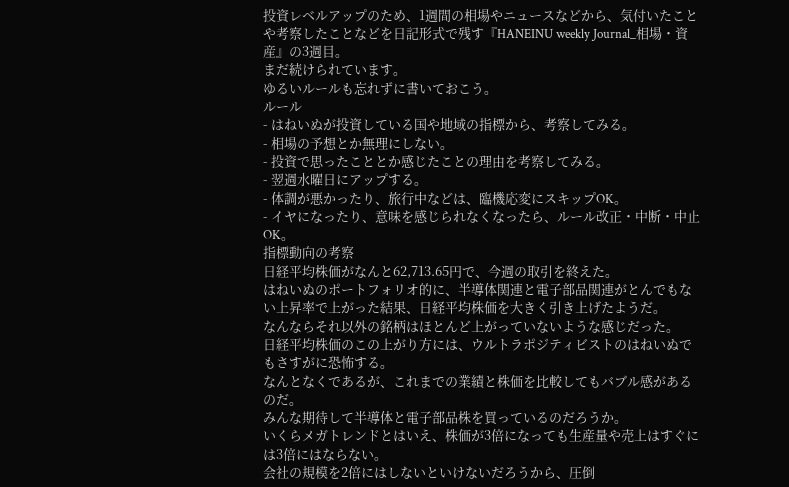投資レベルアップのため、1週間の相場やニュースなどから、気付いたことや考察したことなどを日記形式で残す『HANEINU weekly Journal_相場・資産』の3週目。
まだ続けられています。
ゆるいルールも忘れずに書いておこう。
ルール
- はねいぬが投資している国や地域の指標から、考察してみる。
- 相場の予想とか無理にしない。
- 投資で思ったこととか感じたことの理由を考察してみる。
- 翌週水曜日にアップする。
- 体調が悪かったり、旅行中などは、臨機応変にスキップOK。
- イヤになったり、意味を感じられなくなったら、ルール改正・中断・中止OK。
指標動向の考察
日経平均株価がなんと62,713.65円で、今週の取引を終えた。
はねいぬのポートフォリオ的に、半導体関連と電子部品関連がとんでもない上昇率で上がった結果、日経平均株価を大きく引き上げたようだ。
なんならそれ以外の銘柄はほとんど上がっていないような感じだった。
日経平均株価のこの上がり方には、ウルトラポジティビストのはねいぬでもさすがに恐怖する。
なんとなくであるが、これまでの業績と株価を比較してもバブル感があるのだ。
みんな期待して半導体と電子部品株を買っているのだろうか。
いくらメガトレンドとはいえ、株価が3倍になっても生産量や売上はすぐには3倍にはならない。
会社の規模を2倍にはしないといけないだろうから、圧倒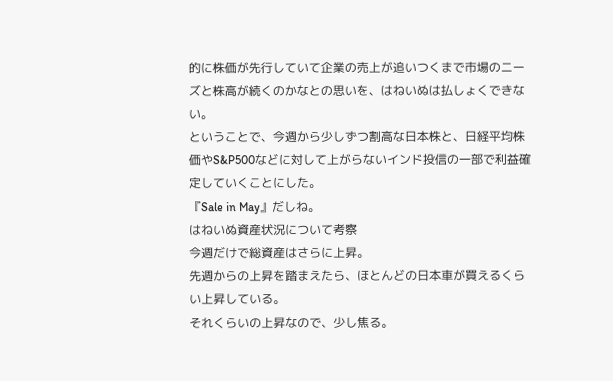的に株価が先行していて企業の売上が追いつくまで市場のニーズと株高が続くのかなとの思いを、はねいぬは払しょくできない。
ということで、今週から少しずつ割高な日本株と、日経平均株価やS&P500などに対して上がらないインド投信の一部で利益確定していくことにした。
『Sale in May』だしね。
はねいぬ資産状況について考察
今週だけで総資産はさらに上昇。
先週からの上昇を踏まえたら、ほとんどの日本車が買えるくらい上昇している。
それくらいの上昇なので、少し焦る。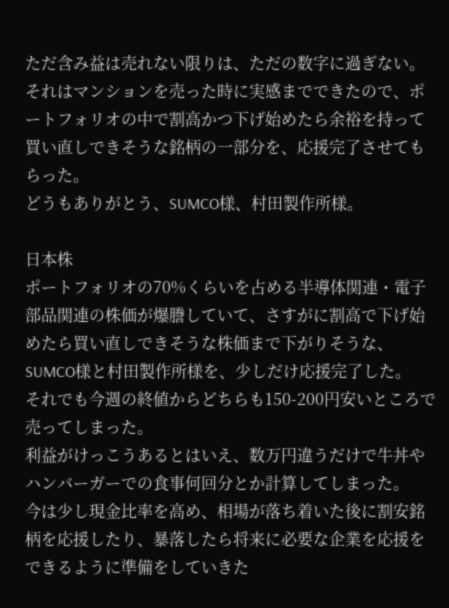ただ含み益は売れない限りは、ただの数字に過ぎない。
それはマンションを売った時に実感までできたので、ポートフォリオの中で割高かつ下げ始めたら余裕を持って買い直しできそうな銘柄の一部分を、応援完了させてもらった。
どうもありがとう、SUMCO様、村田製作所様。

日本株
ポートフォリオの70%くらいを占める半導体関連・電子部品関連の株価が爆謄していて、さすがに割高で下げ始めたら買い直しできそうな株価まで下がりそうな、SUMCO様と村田製作所様を、少しだけ応援完了した。
それでも今週の終値からどちらも150-200円安いところで売ってしまった。
利益がけっこうあるとはいえ、数万円違うだけで牛丼やハンバーガーでの食事何回分とか計算してしまった。
今は少し現金比率を高め、相場が落ち着いた後に割安銘柄を応援したり、暴落したら将来に必要な企業を応援をできるように準備をしていきた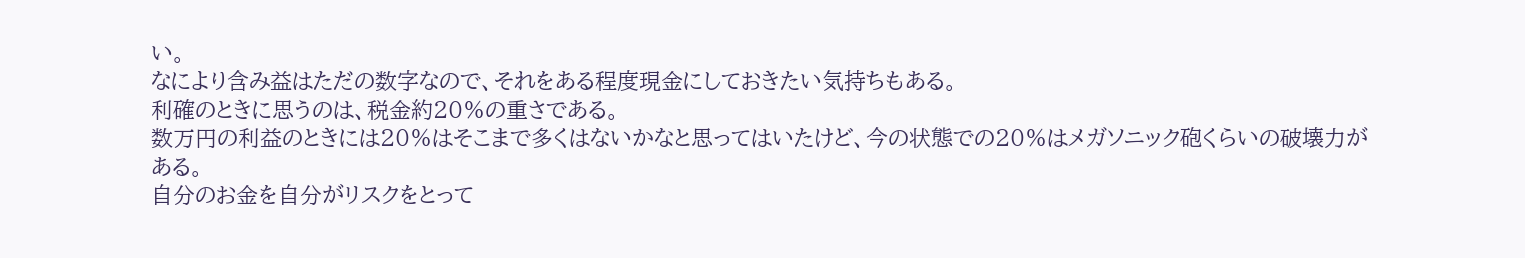い。
なにより含み益はただの数字なので、それをある程度現金にしておきたい気持ちもある。
利確のときに思うのは、税金約20%の重さである。
数万円の利益のときには20%はそこまで多くはないかなと思ってはいたけど、今の状態での20%はメガソニック砲くらいの破壊力がある。
自分のお金を自分がリスクをとって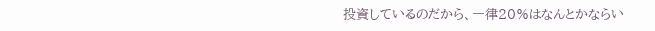投資しているのだから、一律20%はなんとかならい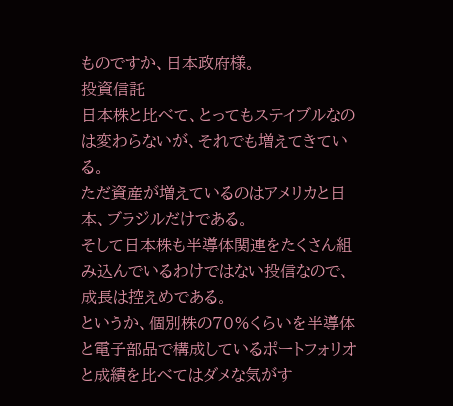ものですか、日本政府様。
投資信託
日本株と比べて、とってもステイブルなのは変わらないが、それでも増えてきている。
ただ資産が増えているのはアメリカと日本、ブラジルだけである。
そして日本株も半導体関連をたくさん組み込んでいるわけではない投信なので、成長は控えめである。
というか、個別株の70%くらいを半導体と電子部品で構成しているポートフォリオと成績を比べてはダメな気がす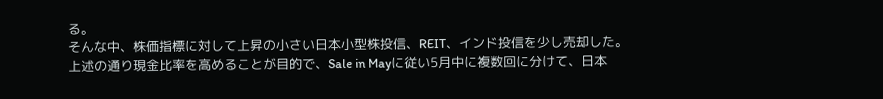る。
そんな中、株価指標に対して上昇の小さい日本小型株投信、REIT、インド投信を少し売却した。
上述の通り現金比率を高めることが目的で、Sale in Mayに従い5月中に複数回に分けて、日本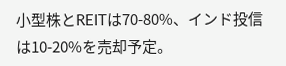小型株とREITは70-80%、インド投信は10-20%を売却予定。